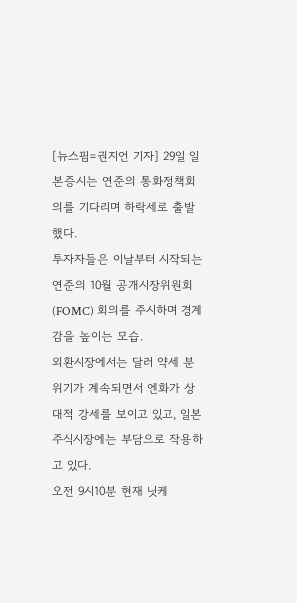[뉴스핌=권지언 기자] 29일 일본증시는 연준의 통화정책회의를 기다리며 하락세로 출발했다.
투자자들은 이날부터 시작되는 연준의 10월 공개시장위원회(FOMC) 회의를 주시하며 경계감을 높이는 모습.
외환시장에서는 달러 약세 분위기가 계속되면서 엔화가 상대적 강세를 보이고 있고, 일본 주식시장에는 부담으로 작용하고 있다.
오전 9시10분 현재 닛케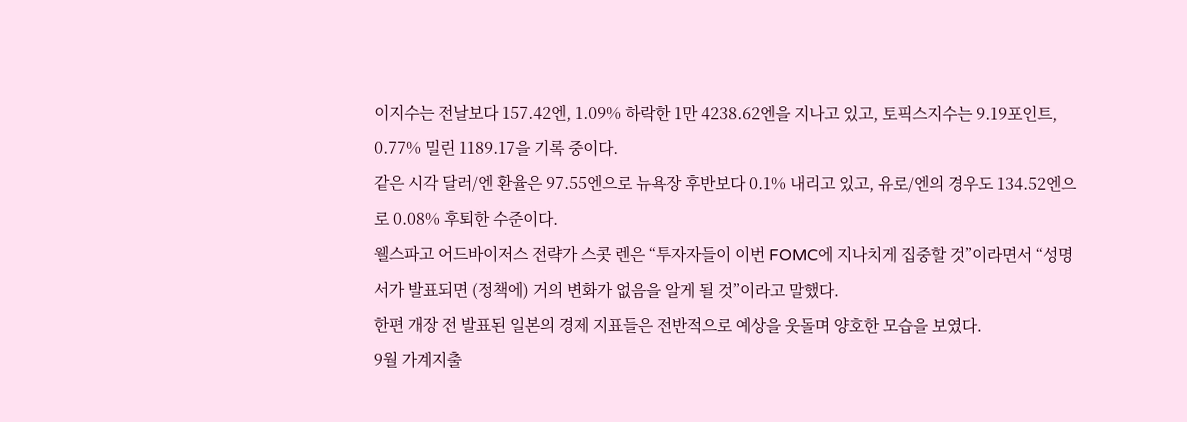이지수는 전날보다 157.42엔, 1.09% 하락한 1만 4238.62엔을 지나고 있고, 토픽스지수는 9.19포인트, 0.77% 밀린 1189.17을 기록 중이다.
같은 시각 달러/엔 환율은 97.55엔으로 뉴욕장 후반보다 0.1% 내리고 있고, 유로/엔의 경우도 134.52엔으로 0.08% 후퇴한 수준이다.
웰스파고 어드바이저스 전략가 스콧 렌은 “투자자들이 이번 FOMC에 지나치게 집중할 것”이라면서 “성명서가 발표되면 (정책에) 거의 변화가 없음을 알게 될 것”이라고 말했다.
한편 개장 전 발표된 일본의 경제 지표들은 전반적으로 예상을 웃돌며 양호한 모습을 보였다.
9월 가계지출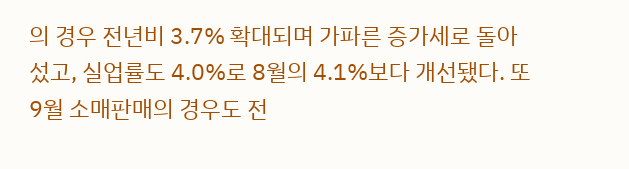의 경우 전년비 3.7% 확대되며 가파른 증가세로 돌아섰고, 실업률도 4.0%로 8월의 4.1%보다 개선됐다. 또 9월 소매판매의 경우도 전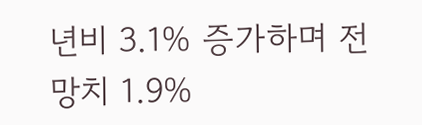년비 3.1% 증가하며 전망치 1.9%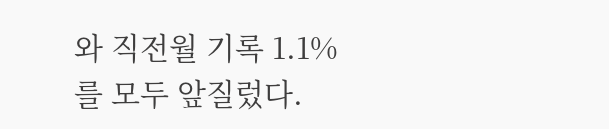와 직전월 기록 1.1%를 모두 앞질렀다.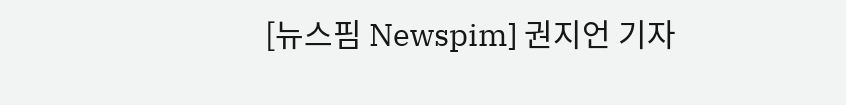[뉴스핌 Newspim] 권지언 기자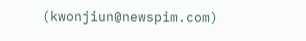(kwonjiun@newspim.com)